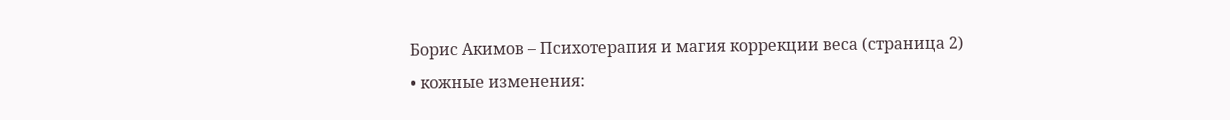Борис Акимов – Психотерапия и магия коррекции веса (страница 2)
• кожные изменения: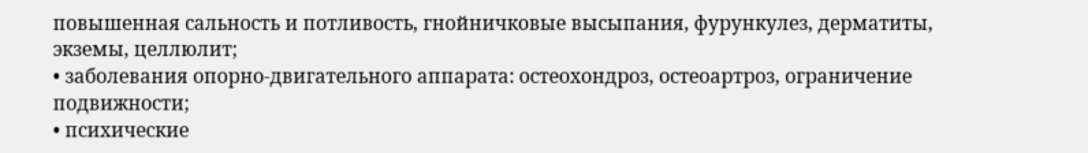повышенная сальность и потливость, гнойничковые высыпания, фурункулез, дерматиты, экземы, целлюлит;
• заболевания опорно-двигательного аппарата: остеохондроз, остеоартроз, ограничение подвижности;
• психические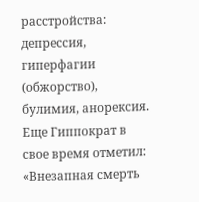расстройства: депрессия, гиперфагии (обжорство), булимия, анорексия.
Еще Гиппократ в свое время отметил: «Внезапная смерть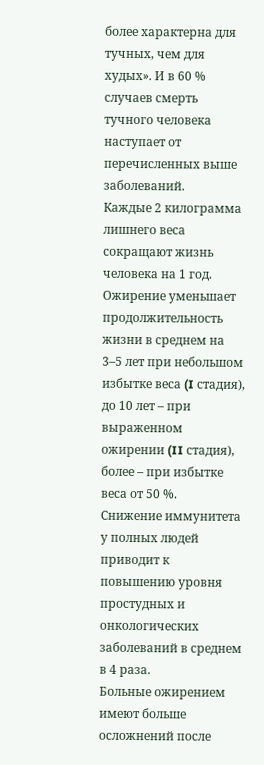более характерна для тучных, чем для худых». И в 60 % случаев смерть тучного человека наступает от перечисленных выше заболеваний.
Каждые 2 килограмма лишнего веса сокращают жизнь человека на 1 год.
Ожирение уменьшает продолжительность жизни в среднем на 3–5 лет при небольшом избытке веса (I стадия), до 10 лет – при выраженном ожирении (II стадия), более – при избытке веса от 50 %.
Снижение иммунитета у полных людей приводит к повышению уровня простудных и онкологических заболеваний в среднем в 4 раза.
Больные ожирением имеют больше осложнений после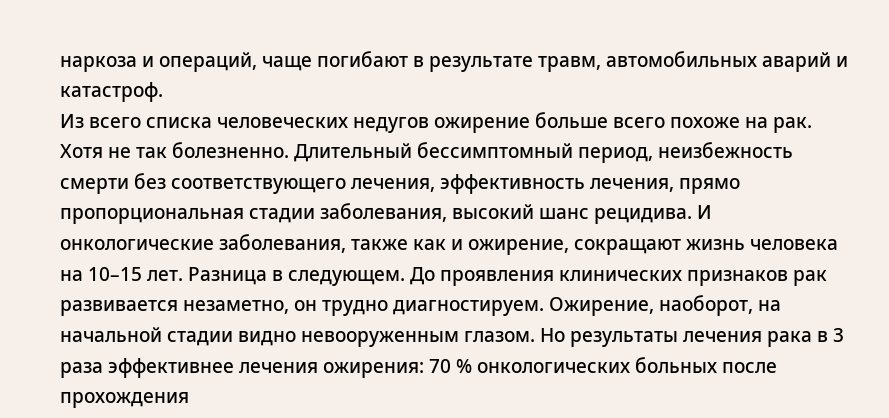наркоза и операций, чаще погибают в результате травм, автомобильных аварий и катастроф.
Из всего списка человеческих недугов ожирение больше всего похоже на рак. Хотя не так болезненно. Длительный бессимптомный период, неизбежность смерти без соответствующего лечения, эффективность лечения, прямо пропорциональная стадии заболевания, высокий шанс рецидива. И онкологические заболевания, также как и ожирение, сокращают жизнь человека на 10–15 лет. Разница в следующем. До проявления клинических признаков рак развивается незаметно, он трудно диагностируем. Ожирение, наоборот, на начальной стадии видно невооруженным глазом. Но результаты лечения рака в 3 раза эффективнее лечения ожирения: 70 % онкологических больных после прохождения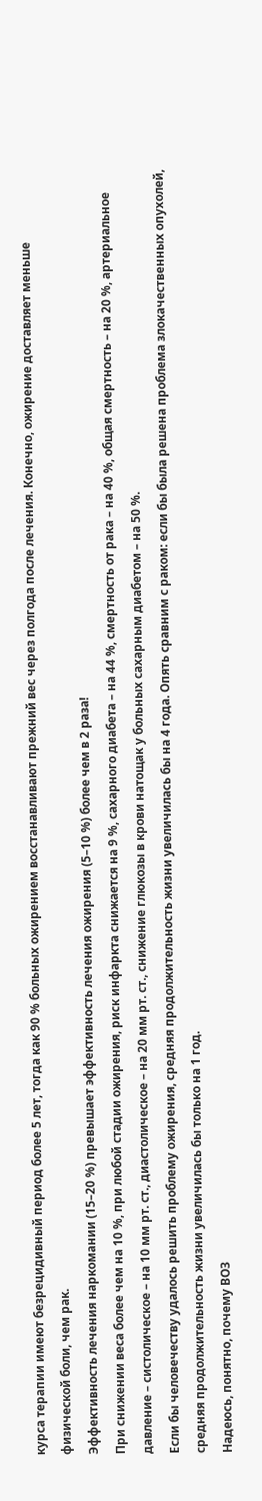курса терапии имеют безрецидивный период более 5 лет, тогда как 90 % больных ожирением восстанавливают прежний вес через полгода после лечения. Конечно, ожирение доставляет меньше физической боли, чем рак.
Эффективность лечения наркомании (15–20 %) превышает эффективность лечения ожирения (5–10 %) более чем в 2 раза!
При снижении веса более чем на 10 %, при любой стадии ожирения, риск инфаркта снижается на 9 %, сахарного диабета – на 44 %, смертность от рака – на 40 %, общая смертность – на 20 %, артериальное давление – систолическое – на 10 мм рт. ст., диастолическое – на 20 мм рт. ст., снижение глюкозы в крови натощак у больных сахарным диабетом – на 50 %.
Если бы человечеству удалось решить проблему ожирения, средняя продолжительность жизни увеличилась бы на 4 года. Опять сравним с раком: если бы была решена проблема злокачественных опухолей, средняя продолжительность жизни увеличилась бы только на 1 год.
Надеюсь, понятно, почему ВОЗ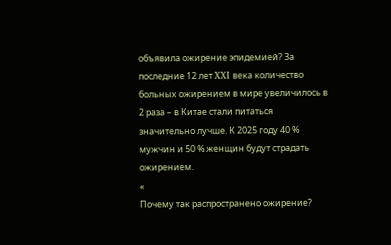объявила ожирение эпидемией? За последние 12 лет XXI века количество больных ожирением в мире увеличилось в 2 раза – в Китае стали питаться значительно лучше. К 2025 году 40 % мужчин и 50 % женщин будут страдать ожирением.
«
Почему так распространено ожирение?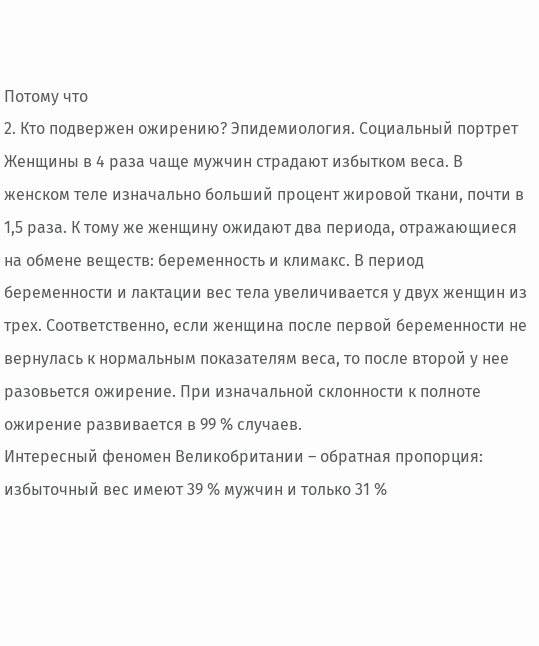Потому что
2. Кто подвержен ожирению? Эпидемиология. Социальный портрет
Женщины в 4 раза чаще мужчин страдают избытком веса. В женском теле изначально больший процент жировой ткани, почти в 1,5 раза. К тому же женщину ожидают два периода, отражающиеся на обмене веществ: беременность и климакс. В период беременности и лактации вес тела увеличивается у двух женщин из трех. Соответственно, если женщина после первой беременности не вернулась к нормальным показателям веса, то после второй у нее разовьется ожирение. При изначальной склонности к полноте ожирение развивается в 99 % случаев.
Интересный феномен Великобритании – обратная пропорция: избыточный вес имеют 39 % мужчин и только 31 %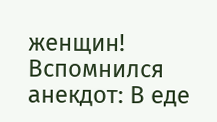женщин! Вспомнился анекдот: В еде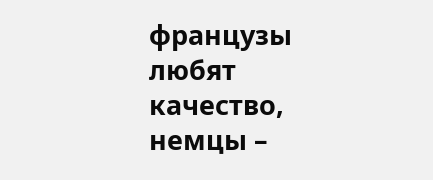французы любят качество, немцы –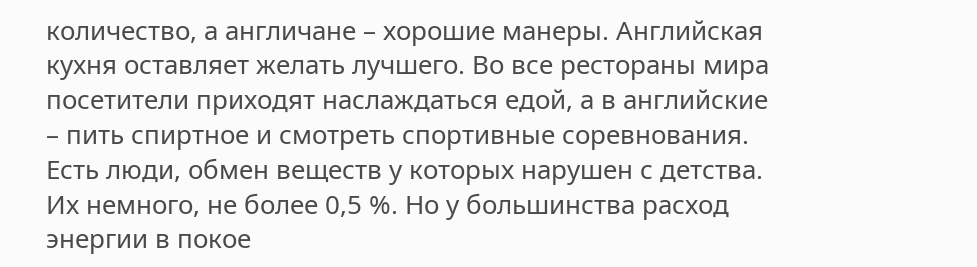количество, а англичане – хорошие манеры. Английская кухня оставляет желать лучшего. Во все рестораны мира посетители приходят наслаждаться едой, а в английские – пить спиртное и смотреть спортивные соревнования.
Есть люди, обмен веществ у которых нарушен с детства. Их немного, не более 0,5 %. Но у большинства расход энергии в покое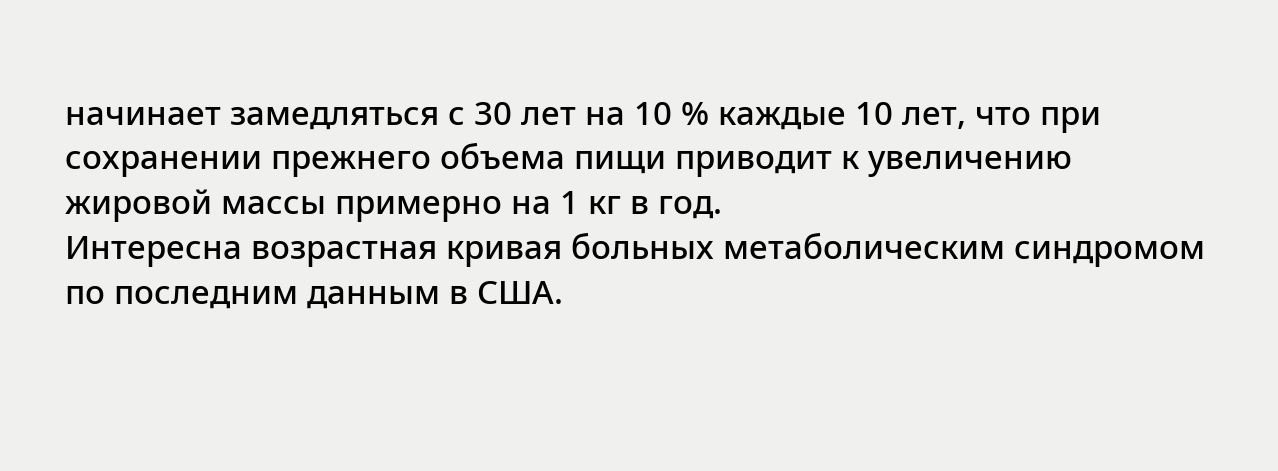начинает замедляться с 30 лет на 10 % каждые 10 лет, что при сохранении прежнего объема пищи приводит к увеличению жировой массы примерно на 1 кг в год.
Интересна возрастная кривая больных метаболическим синдромом по последним данным в США.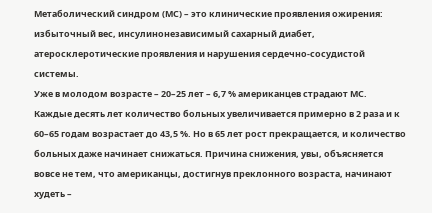Метаболический синдром (МС) – это клинические проявления ожирения: избыточный вес, инсулинонезависимый сахарный диабет, атеросклеротические проявления и нарушения сердечно-сосудистой системы.
Уже в молодом возрасте – 20–25 лет – 6,7 % американцев страдают МС.
Каждые десять лет количество больных увеличивается примерно в 2 раза и к 60–65 годам возрастает до 43,5 %. Но в 65 лет рост прекращается, и количество больных даже начинает снижаться. Причина снижения, увы, объясняется вовсе не тем, что американцы, достигнув преклонного возраста, начинают худеть –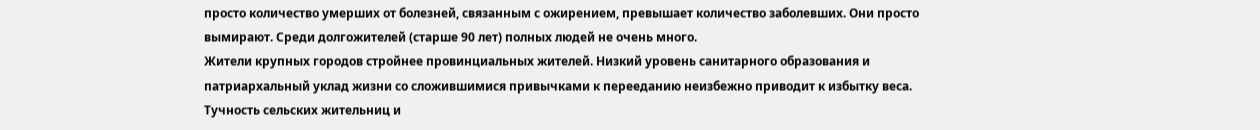просто количество умерших от болезней, связанным с ожирением, превышает количество заболевших. Они просто вымирают. Среди долгожителей (старше 90 лет) полных людей не очень много.
Жители крупных городов стройнее провинциальных жителей. Низкий уровень санитарного образования и патриархальный уклад жизни со сложившимися привычками к перееданию неизбежно приводит к избытку веса. Тучность сельских жительниц и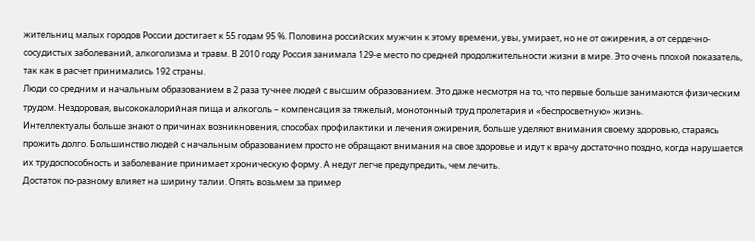жительниц малых городов России достигает к 55 годам 95 %. Половина российских мужчин к этому времени, увы, умирает, но не от ожирения, а от сердечно-сосудистых заболеваний, алкоголизма и травм. В 2010 году Россия занимала 129-е место по средней продолжительности жизни в мире. Это очень плохой показатель, так как в расчет принимались 192 страны.
Люди со средним и начальным образованием в 2 раза тучнее людей с высшим образованием. Это даже несмотря на то, что первые больше занимаются физическим трудом. Нездоровая, высококалорийная пища и алкоголь – компенсация за тяжелый, монотонный труд пролетария и «беспросветную» жизнь.
Интеллектуалы больше знают о причинах возникновения, способах профилактики и лечения ожирения, больше уделяют внимания своему здоровью, стараясь прожить долго. Большинство людей с начальным образованием просто не обращают внимания на свое здоровье и идут к врачу достаточно поздно, когда нарушается их трудоспособность и заболевание принимает хроническую форму. А недуг легче предупредить, чем лечить.
Достаток по-разному влияет на ширину талии. Опять возьмем за пример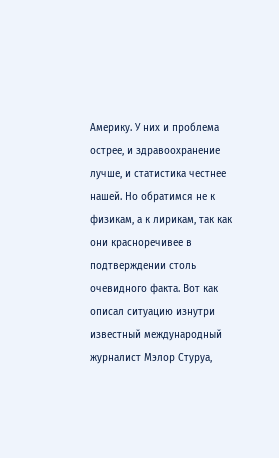Америку. У них и проблема острее, и здравоохранение лучше, и статистика честнее нашей. Но обратимся не к физикам, а к лирикам, так как они красноречивее в подтверждении столь очевидного факта. Вот как описал ситуацию изнутри известный международный журналист Мэлор Стуруа,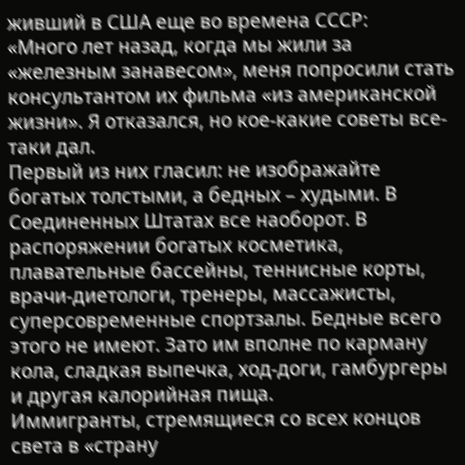живший в США еще во времена СССР:
«Много лет назад, когда мы жили за «железным занавесом», меня попросили стать консультантом их фильма «из американской жизни». Я отказался, но кое-какие советы все-таки дал.
Первый из них гласил: не изображайте богатых толстыми, а бедных – худыми. В Соединенных Штатах все наоборот. В распоряжении богатых косметика, плавательные бассейны, теннисные корты, врачи-диетологи, тренеры, массажисты, суперсовременные спортзалы. Бедные всего этого не имеют. Зато им вполне по карману кола, сладкая выпечка, ход-доги, гамбургеры и другая калорийная пища.
Иммигранты, стремящиеся со всех концов света в «страну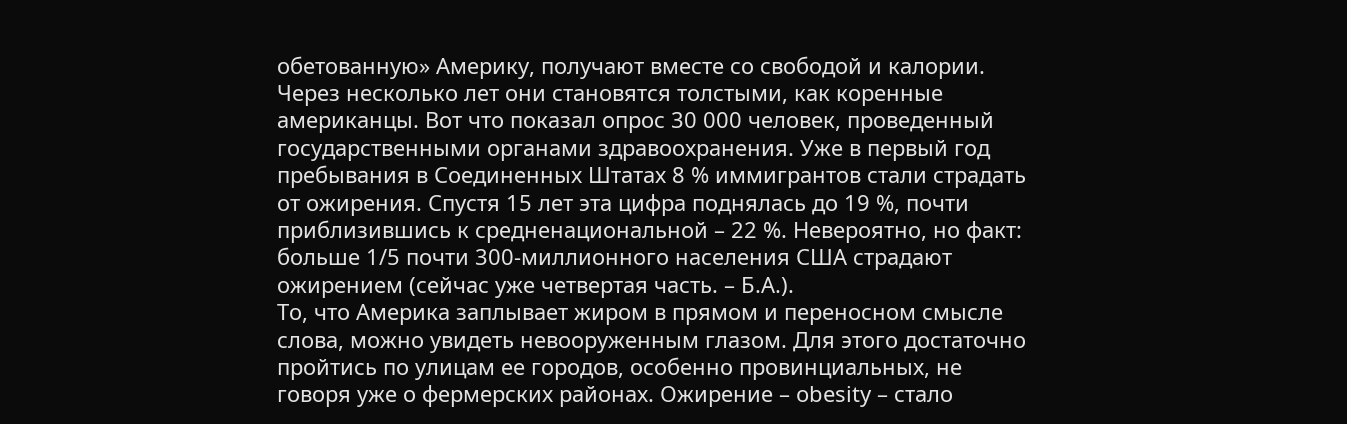обетованную» Америку, получают вместе со свободой и калории. Через несколько лет они становятся толстыми, как коренные американцы. Вот что показал опрос 30 000 человек, проведенный государственными органами здравоохранения. Уже в первый год пребывания в Соединенных Штатах 8 % иммигрантов стали страдать от ожирения. Спустя 15 лет эта цифра поднялась до 19 %, почти приблизившись к средненациональной – 22 %. Невероятно, но факт: больше 1/5 почти 300-миллионного населения США страдают ожирением (сейчас уже четвертая часть. – Б.А.).
То, что Америка заплывает жиром в прямом и переносном смысле слова, можно увидеть невооруженным глазом. Для этого достаточно пройтись по улицам ее городов, особенно провинциальных, не говоря уже о фермерских районах. Ожирение – obesity – стало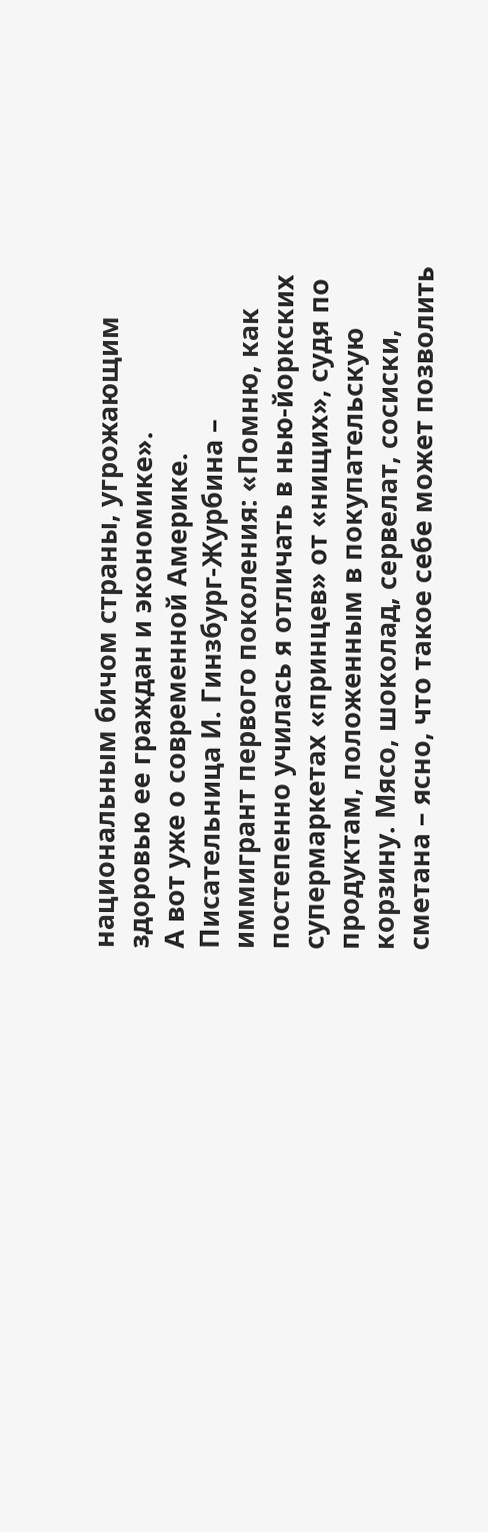национальным бичом страны, угрожающим здоровью ее граждан и экономике».
А вот уже о современной Америке. Писательница И. Гинзбург-Журбина – иммигрант первого поколения: «Помню, как постепенно училась я отличать в нью-йоркских супермаркетах «принцев» от «нищих», судя по продуктам, положенным в покупательскую корзину. Мясо, шоколад, сервелат, сосиски, сметана – ясно, что такое себе может позволить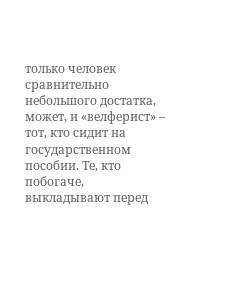только человек сравнительно небольшого достатка, может, и «велферист» – тот, кто сидит на государственном пособии. Те, кто побогаче, выкладывают перед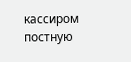кассиром постную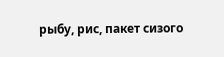рыбу, рис, пакет сизого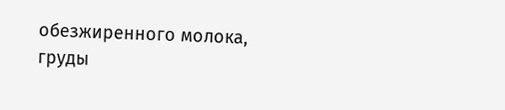обезжиренного молока, груды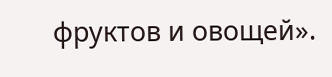фруктов и овощей».